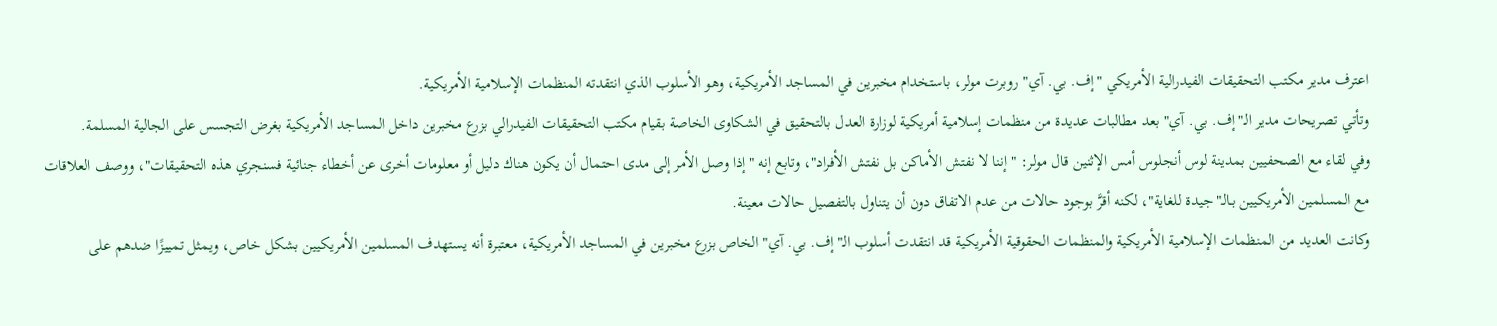اعترف مدير مكتب التحقيقات الفيدرالية الأمريكي "إف. بي. آي" روبرت مولر، باستخدام مخبرين في المساجد الأمريكية، وهو الأسلوب الذي انتقدته المنظمات الإسلامية الأمريكية.
وتأتي تصريحات مدير الـ"إف. بي. آي" بعد مطالبات عديدة من منظمات إسلامية أمريكية لوزارة العدل بالتحقيق في الشكاوى الخاصة بقيام مكتب التحقيقات الفيدرالي بزرع مخبرين داخل المساجد الأمريكية بغرض التجسس على الجالية المسلمة.
وفي لقاء مع الصحفيين بمدينة لوس أنجلوس أمس الإثنين قال مولر: "إننا لا نفتش الأماكن بل نفتش الأفراد"، وتابع إنه "إذا وصل الأمر إلى مدى احتمال أن يكون هناك دليل أو معلومات أخرى عن أخطاء جنائية فسنجري هذه التحقيقات"، ووصف العلاقات مع المسلمين الأمريكيين بـالـ"جيدة للغاية"، لكنه أقرَّ بوجود حالات من عدم الاتفاق دون أن يتناول بالتفصيل حالات معينة.
وكانت العديد من المنظمات الإسلامية الأمريكية والمنظمات الحقوقية الأمريكية قد انتقدت أسلوب الـ"إف. بي. آي" الخاص بزرع مخبرين في المساجد الأمريكية، معتبرة أنه يستهدف المسلمين الأمريكيين بشكل خاص، ويمثل تمييزًا ضدهم على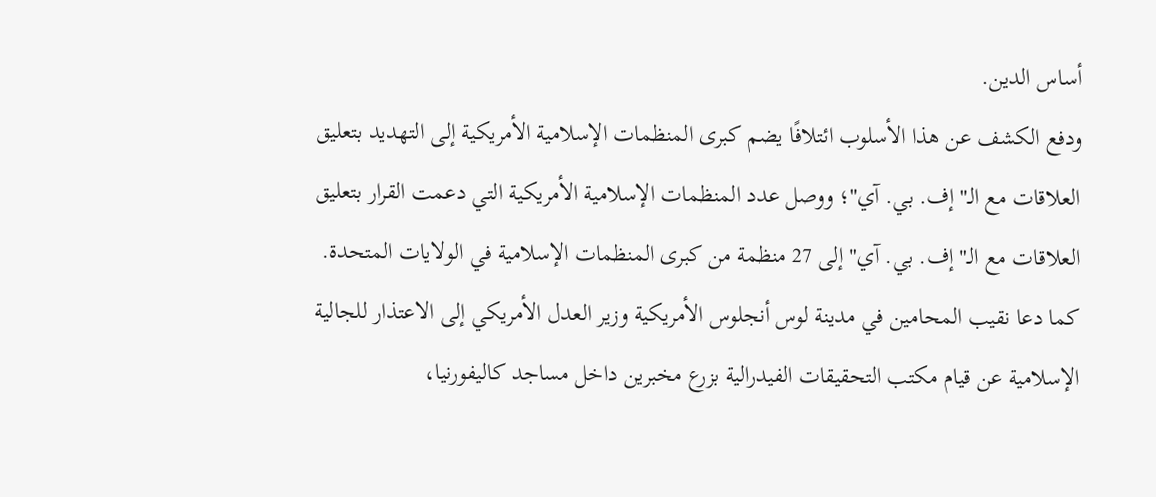أساس الدين.
ودفع الكشف عن هذا الأسلوب ائتلافًا يضم كبرى المنظمات الإسلامية الأمريكية إلى التهديد بتعليق العلاقات مع الـ"إف. بي. آي"؛ ووصل عدد المنظمات الإسلامية الأمريكية التي دعمت القرار بتعليق العلاقات مع الـ"إف. بي. آي" إلى 27 منظمة من كبرى المنظمات الإسلامية في الولايات المتحدة.
كما دعا نقيب المحامين في مدينة لوس أنجلوس الأمريكية وزير العدل الأمريكي إلى الاعتذار للجالية الإسلامية عن قيام مكتب التحقيقات الفيدرالية بزرع مخبرين داخل مساجد كاليفورنيا،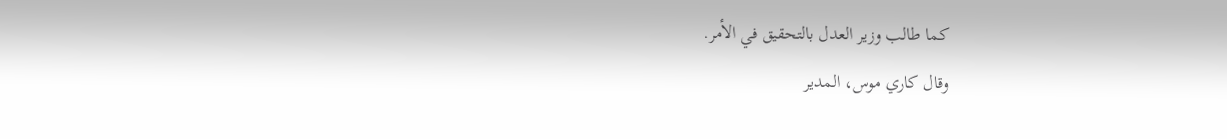كما طالب وزير العدل بالتحقيق في الأمر.
وقال كاري موس، المدير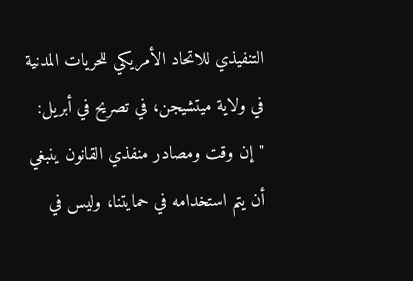التنفيذي للاتحاد الأمريكي للحريات المدنية في ولاية ميتشيجن، في تصريح في أبريل: "إن وقت ومصادر منفذي القانون ينبغي أن يتم استخدامه في حمايتنا، وليس في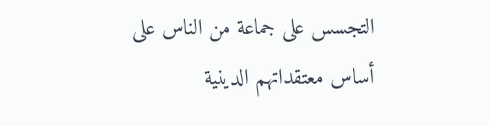التجسس على جماعة من الناس على أساس معتقداتهم الدينية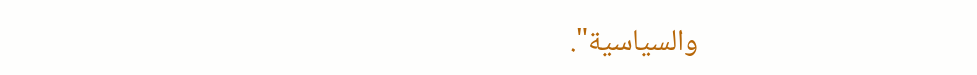والسياسية".